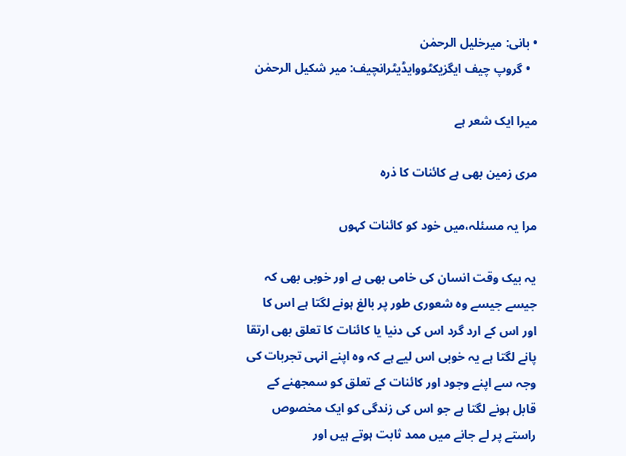• بانی: میرخلیل الرحمٰن
  • گروپ چیف ایگزیکٹووایڈیٹرانچیف: میر شکیل الرحمٰن

میرا ایک شعر ہے

مری زمین بھی ہے کائنات کا ذرہ

مرا یہ مسئلہ،میں خود کو کائنات کہوں

یہ بیک وقت انسان کی خامی بھی ہے اور خوبی بھی کہ جیسے جیسے وہ شعوری طور پر بالغ ہونے لگتا ہے اس کا اور اس کے ارد گرد اس کی دنیا یا کائنات کا تعلق بھی ارتقا پانے لگتا ہے یہ خوبی اس لیے ہے کہ وہ اپنے انہی تجربات کی وجہ سے اپنے وجود اور کائنات کے تعلق کو سمجھنے کے قابل ہونے لگتا ہے جو اس کی زندگی کو ایک مخصوص راستے پر لے جانے میں ممد ثابت ہوتے ہیں اور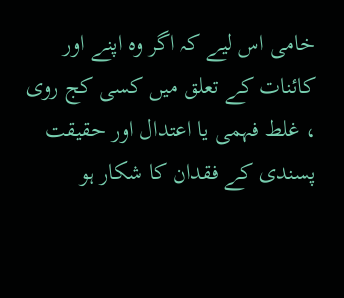خامی اس لیے کہ اگر وہ اپنے اور کائنات کے تعلق میں کسی کج روی ، غلط فہمی یا اعتدال اور حقیقت پسندی کے فقدان کا شکار ہو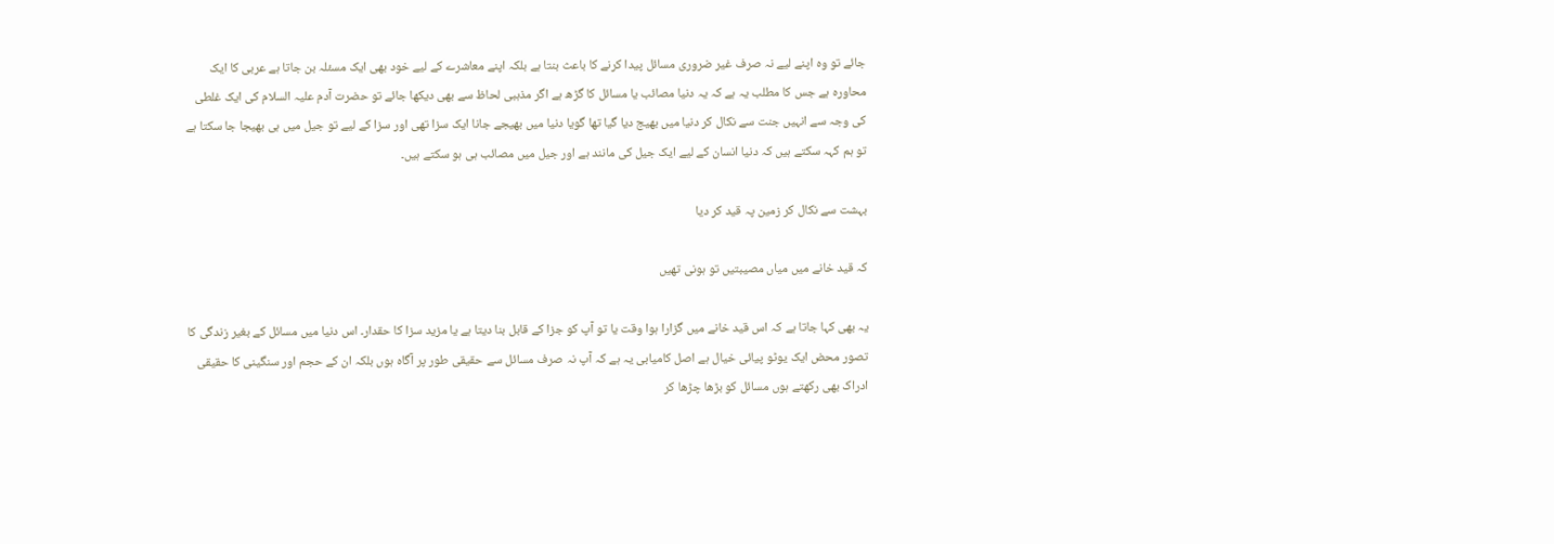جائے تو وہ اپنے لیے نہ صرف غیر ضروری مسائل پیدا کرنے کا باعث بنتا ہے بلکہ اپنے معاشرے کے لیے خود بھی ایک مسئلہ بن جاتا ہے عربی کا ایک محاورہ ہے جس کا مطلب یہ ہے کہ یہ دنیا مصائب یا مسائل کا گڑھ ہے اگر مذہبی لحاظ سے بھی دیکھا جائے تو حضرت آدم علیہ السلام کی ایک غلطی کی وجہ سے انہیں جنت سے نکال کر دنیا میں بھیج دیا گیا تھا گویا دنیا میں بھیجے جانا ایک سزا تھی اور سزا کے لیے تو جیل میں ہی بھیجا جا سکتا ہے تو ہم کہہ سکتے ہیں کہ دنیا انسان کے لیے ایک جیل کی مانند ہے اور جیل میں مصائب ہی ہو سکتے ہیں۔

بہشت سے نکال کر زمین پہ قید کر دیا

کہ قید خانے میں میاں مصیبتیں تو ہونی تھیں

یہ بھی کہا جاتا ہے کہ اس قید خانے میں گزارا ہوا وقت یا تو آپ کو جزا کے قابل بنا دیتا ہے یا مزید سزا کا حقدار۔ اس دنیا میں مسائل کے بغیر زندگی کا تصور محض ایک یوٹو پیائی خیال ہے اصل کامیابی یہ ہے کہ آپ نہ صرف مسائل سے حقیقی طور پر آگاہ ہوں بلکہ ان کے حجم اور سنگینی کا حقیقی ادراک بھی رکھتے ہوں مسائل کو بڑھا چڑھا کر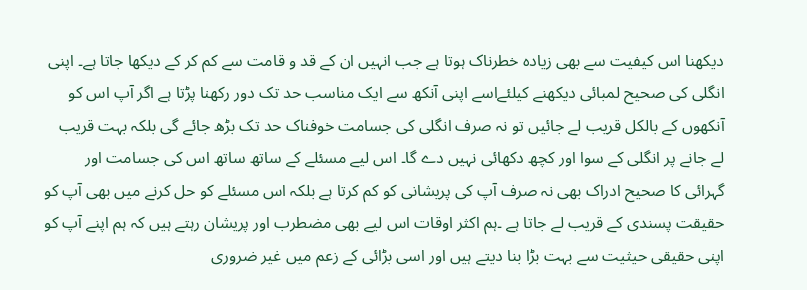دیکھنا اس کیفیت سے بھی زیادہ خطرناک ہوتا ہے جب انہیں ان کے قد و قامت سے کم کر کے دیکھا جاتا ہے۔ اپنی انگلی کی صحیح لمبائی دیکھنے کیلئےاسے اپنی آنکھ سے ایک مناسب حد تک دور رکھنا پڑتا ہے اگر آپ اس کو آنکھوں کے بالکل قریب لے جائیں تو نہ صرف انگلی کی جسامت خوفناک حد تک بڑھ جائے گی بلکہ بہت قریب لے جانے پر انگلی کے سوا اور کچھ دکھائی نہیں دے گا۔ اس لیے مسئلے کے ساتھ ساتھ اس کی جسامت اور گہرائی کا صحیح ادراک بھی نہ صرف آپ کی پریشانی کو کم کرتا ہے بلکہ اس مسئلے کو حل کرنے میں بھی آپ کو حقیقت پسندی کے قریب لے جاتا ہے ۔ہم اکثر اوقات اس لیے بھی مضطرب اور پریشان رہتے ہیں کہ ہم اپنے آپ کو اپنی حقیقی حیثیت سے بہت بڑا بنا دیتے ہیں اور اسی بڑائی کے زعم میں غیر ضروری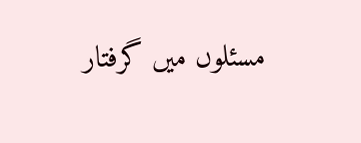مسئلوں میں گرفتار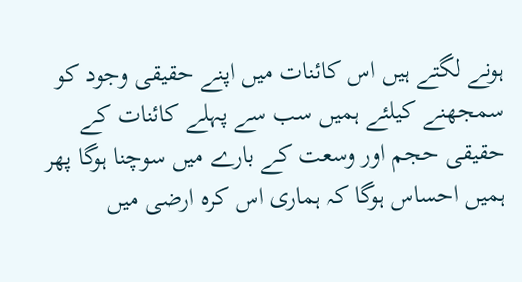ہونے لگتے ہیں اس کائنات میں اپنے حقیقی وجود کو سمجھنے کیلئے ہمیں سب سے پہلے کائنات کے حقیقی حجم اور وسعت کے بارے میں سوچنا ہوگا پھر ہمیں احساس ہوگا کہ ہماری اس کرہ ارضی میں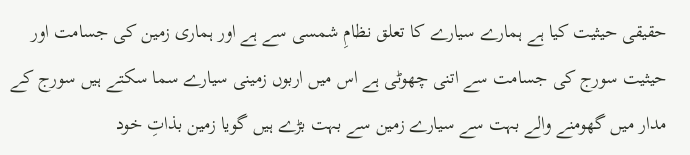حقیقی حیثیت کیا ہے ہمارے سیارے کا تعلق نظامِ شمسی سے ہے اور ہماری زمین کی جسامت اور حیثیت سورج کی جسامت سے اتنی چھوٹی ہے اس میں اربوں زمینی سیارے سما سکتے ہیں سورج کے مدار میں گھومنے والے بہت سے سیارے زمین سے بہت بڑے ہیں گویا زمین بذاتِ خود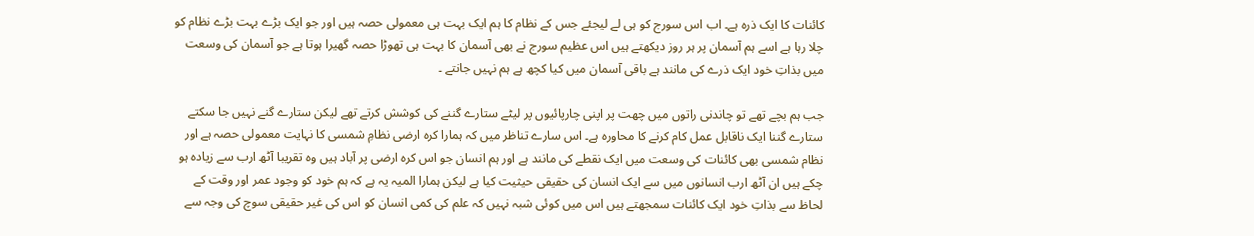کائنات کا ایک ذرہ ہے۔ اب اس سورج کو ہی لے لیجئے جس کے نظام کا ہم ایک بہت ہی معمولی حصہ ہیں اور جو ایک بڑے بہت بڑے نظام کو چلا رہا ہے اسے ہم آسمان پر ہر روز دیکھتے ہیں اس عظیم سورج نے بھی آسمان کا بہت ہی تھوڑا حصہ گھیرا ہوتا ہے جو آسمان کی وسعت میں بذاتِ خود ایک ذرے کی مانند ہے باقی آسمان میں کیا کچھ ہے ہم نہیں جانتے ۔

جب ہم بچے تھے تو چاندنی راتوں میں چھت پر اپنی چارپائیوں پر لیٹے ستارے گننے کی کوشش کرتے تھے لیکن ستارے گنے نہیں جا سکتے ستارے گننا ایک ناقابل عمل کام کرنے کا محاورہ ہے۔ اس سارے تناظر میں کہ ہمارا کرہ ارضی نظامِ شمسی کا نہایت معمولی حصہ ہے اور نظام شمسی بھی کائنات کی وسعت میں ایک نقطے کی مانند ہے اور ہم انسان جو اس کرہ ارضی پر آباد ہیں وہ تقریبا آٹھ ارب سے زیادہ ہو چکے ہیں ان آٹھ ارب انسانوں میں سے ایک انسان کی حقیقی حیثیت کیا ہے لیکن ہمارا المیہ یہ ہے کہ ہم خود کو وجود عمر اور وقت کے لحاظ سے بذاتِ خود ایک کائنات سمجھتے ہیں اس میں کوئی شبہ نہیں کہ علم کی کمی انسان کو اس کی غیر حقیقی سوچ کی وجہ سے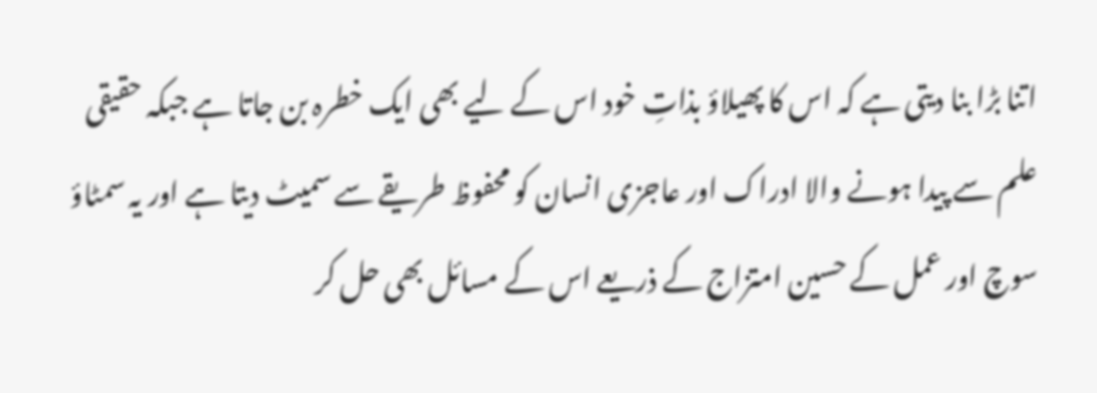اتنا بڑا بنا دیتی ہے کہ اس کا پھیلاؤ بذاتِ خود اس کے لیے بھی ایک خطرہ بن جاتا ہے جبکہ حقیقی علم سے پیدا ہونے والا ادراک اور عاجزی انسان کو محفوظ طریقے سے سمیٹ دیتا ہے اور یہ سمٹاؤ سوچ اور عمل کے حسین امتزاج کے ذریعے اس کے مسائل بھی حل کر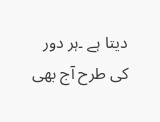دیتا ہے ۔ہر دور کی طرح آج بھی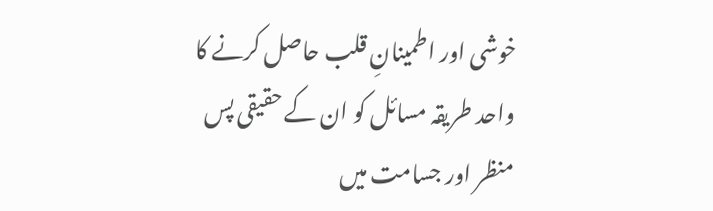خوشی اور اطمینانِ قلب حاصل کرنے کا واحد طریقہ مسائل کو ان کے حقیقی پس منظر اور جسامت میں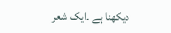دیکھنا ہے ۔ایک شعر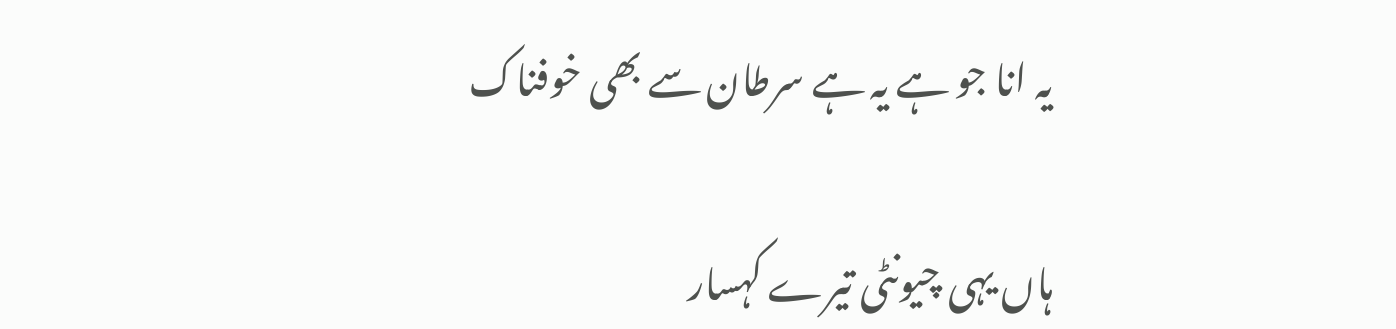یہ انا جو ہے یہ ہے سرطان سے بھی خوفناک

ہاں یہی چیونٹی تیرے کہسار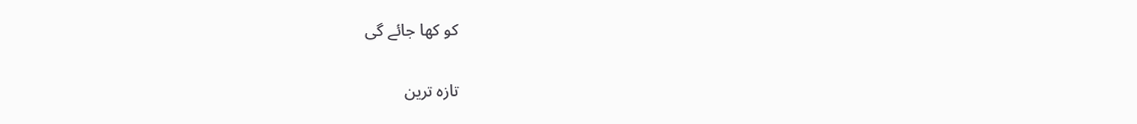کو کھا جائے گی

تازہ ترین